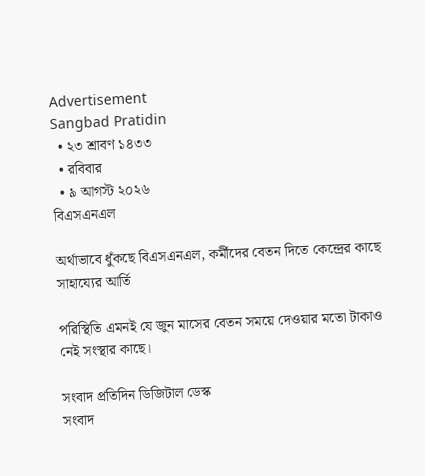Advertisement
Sangbad Pratidin
  • ২৩ শ্রাবণ ১৪৩৩
  • রবিবার
  • ৯ আগস্ট ২০২৬
বিএসএনএল

অর্থাভাবে ধুঁকছে বিএসএনএল, কর্মীদের বেতন দিতে কেন্দ্রের কাছে সাহায্যের আর্তি

পরিস্থিতি এমনই যে জুন মাসের বেতন সময়ে দেওয়ার মতো টাকাও নেই সংস্থার কাছে।

সংবাদ প্রতিদিন ডিজিটাল ডেস্ক
সংবাদ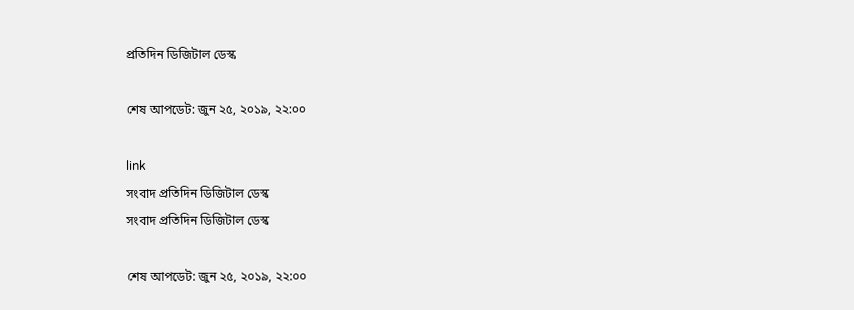প্রতিদিন ডিজিটাল ডেস্ক

শেষ আপডেট: জুন ২৫, ২০১৯, ২২:০০

link
সংবাদ প্রতিদিন ডিজিটাল ডেস্ক
সংবাদ প্রতিদিন ডিজিটাল ডেস্ক

শেষ আপডেট: জুন ২৫, ২০১৯, ২২:০০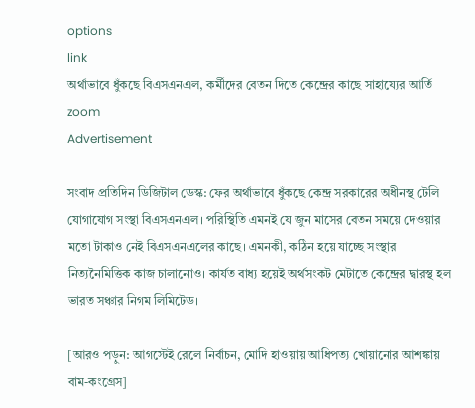options
link
অর্থাভাবে ধুঁকছে বিএসএনএল, কর্মীদের বেতন দিতে কেন্দ্রের কাছে সাহায্যের আর্তি zoom
Advertisement

সংবাদ প্রতিদিন ডিজিটাল ডেস্ক: ফের অর্থাভাবে ধুঁকছে কেন্দ্র সরকারের অধীনস্থ টেলি যোগাযোগ সংস্থা বিএসএনএল। পরিস্থিতি এমনই যে জুন মাসের বেতন সময়ে দেওয়ার মতো টাকাও নেই বিএসএনএলের কাছে। এমনকী, কঠিন হয়ে যাচ্ছে সংস্থার নিত্যনৈমিত্তিক কাজ চালানোও। কার্যত বাধ্য হয়েই অর্থসংকট মেটাতে কেন্দ্রের দ্বারস্থ হল ভারত সঞ্চার নিগম লিমিটেড।

[আরও পড়ুন: আগস্টেই রেলে নির্বাচন, মোদি হাওয়ায় আধিপত্য খোয়ানোর আশঙ্কায় বাম-কংগ্রেস]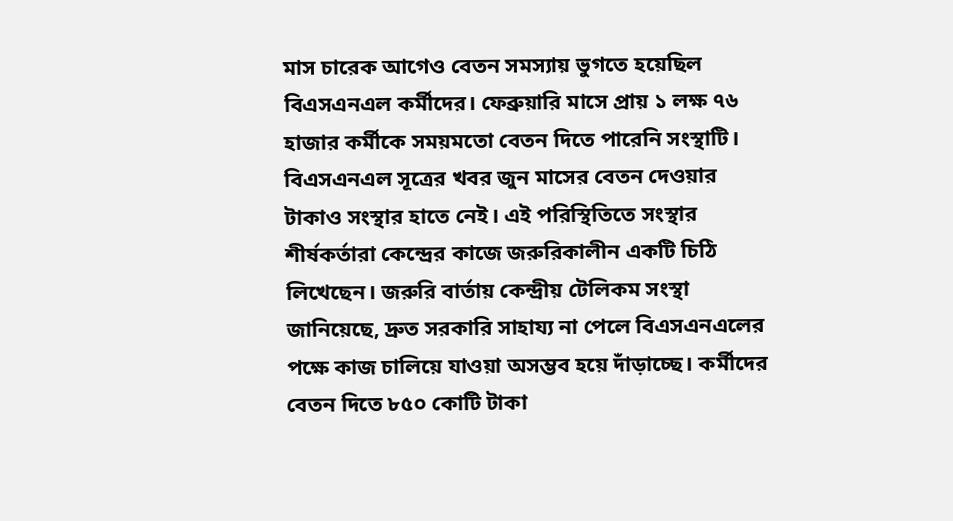মাস চারেক আগেও বেতন সমস্যায় ভুগতে হয়েছিল বিএসএনএল কর্মীদের। ফেব্রুয়ারি মাসে প্রায় ১ লক্ষ ৭৬ হাজার কর্মীকে সময়মতো বেতন দিতে পারেনি সংস্থাটি। বিএসএনএল সূত্রের খবর জুন মাসের বেতন দেওয়ার টাকাও সংস্থার হাতে নেই। এই পরিস্থিতিতে সংস্থার শীর্ষকর্তারা কেন্দ্রের কাজে জরুরিকালীন একটি চিঠি লিখেছেন। জরুরি বার্তায় কেন্দ্রীয় টেলিকম সংস্থা জানিয়েছে, দ্রুত সরকারি সাহায্য না পেলে বিএসএনএলের পক্ষে কাজ চালিয়ে যাওয়া অসম্ভব হয়ে দাঁড়াচ্ছে। কর্মীদের বেতন দিতে ৮৫০ কোটি টাকা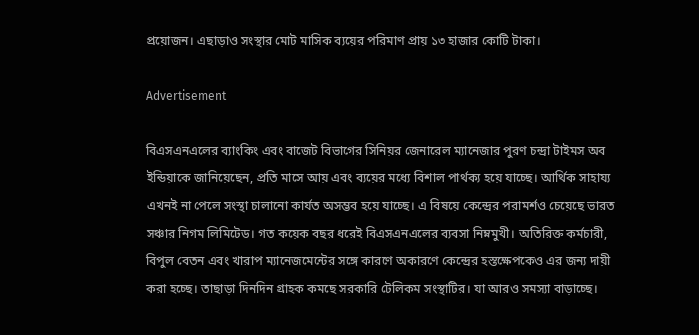প্রয়োজন। এছাড়াও সংস্থার মোট মাসিক ব্যয়ের পরিমাণ প্রায় ১৩ হাজার কোটি টাকা।

Advertisement

বিএসএনএলের ব্যাংকিং এবং বাজেট বিভাগের সিনিয়র জেনারেল ম্যানেজার পুরণ চন্দ্রা টাইমস অব ইন্ডিয়াকে জানিয়েছেন, প্রতি মাসে আয় এবং ব্যয়ের মধ্যে বিশাল পার্থক্য হয়ে যাচ্ছে। আর্থিক সাহায্য এখনই না পেলে সংস্থা চালানো কার্যত অসম্ভব হয়ে যাচ্ছে। এ বিষয়ে কেন্দ্রের পরামর্শও চেয়েছে ভারত সঞ্চার নিগম লিমিটেড। গত কয়েক বছর ধরেই বিএসএনএলের ব্যবসা নিম্নমুখী। অতিরিক্ত কর্মচারী, বিপুল বেতন এবং খারাপ ম্যানেজমেন্টের সঙ্গে কারণে অকারণে কেন্দ্রের হস্তক্ষেপকেও এর জন্য দায়ী করা হচ্ছে। তাছাড়া দিনদিন গ্রাহক কমছে সরকারি টেলিকম সংস্থাটির। যা আরও সমস্যা বাড়াচ্ছে।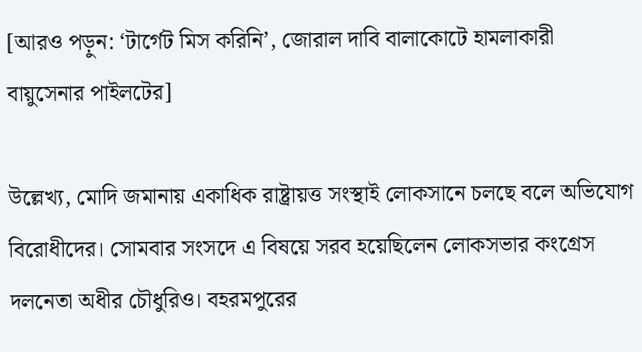[আরও পড়ুন: ‘টার্গেট মিস করিনি’, জোরাল দাবি বালাকোটে হামলাকারী বায়ুসেনার পাইলটের]

উল্লেখ্য, মোদি জমানায় একাধিক রাষ্ট্রায়ত্ত সংস্থাই লোকসানে চলছে বলে অভিযোগ বিরোধীদের। সোমবার সংসদে এ বিষয়ে সরব হয়েছিলেন লোকসভার কংগ্রেস দলনেতা অধীর চৌধুরিও। বহরমপুরের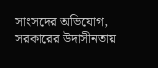সাংসদের অভিযোগ, সরকারের উদাসীনতায়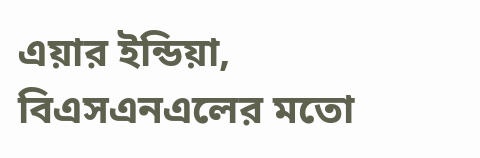এয়ার ইন্ডিয়া, বিএসএনএলের মতো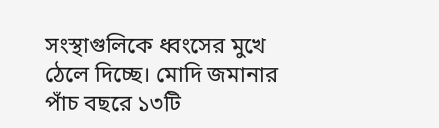সংস্থাগুলিকে ধ্বংসের মুখে ঠেলে দিচ্ছে। মোদি জমানার পাঁচ বছরে ১৩টি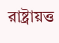রাষ্ট্রায়ত্ত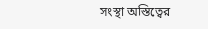সংস্থা অস্তিত্বের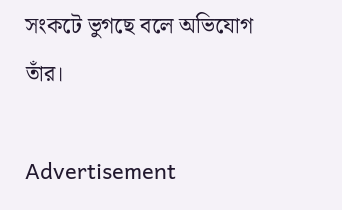সংকটে ভুগছে বলে অভিযোগ তাঁর।

Advertisement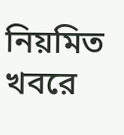নিয়মিত খবরে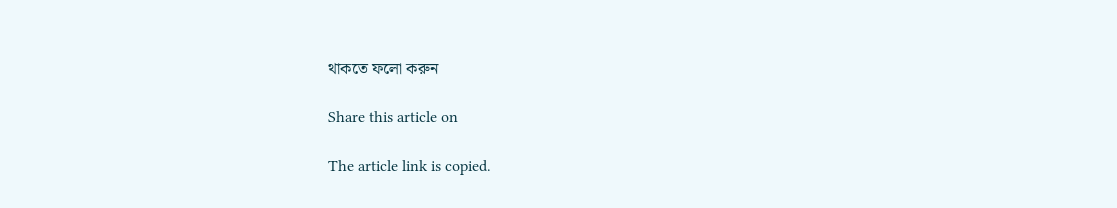থাকতে ফলো করুন

Share this article on

The article link is copied.